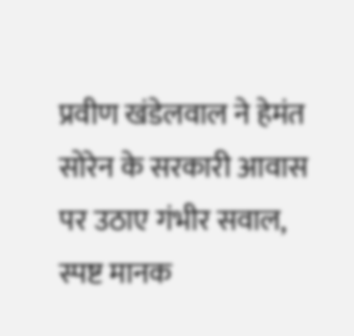प्रवीण खंडेलवाल ने हेमंत सोरेन के सरकारी आवास पर उठाए गंभीर सवाल, स्पष्ट मानक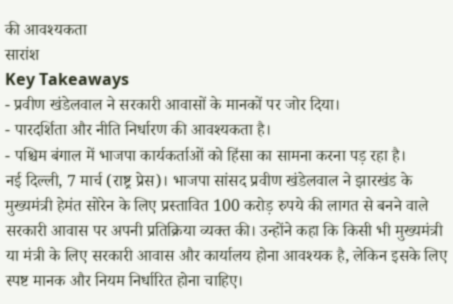की आवश्यकता
सारांश
Key Takeaways
- प्रवीण खंडेलवाल ने सरकारी आवासों के मानकों पर जोर दिया।
- पारदर्शिता और नीति निर्धारण की आवश्यकता है।
- पश्चिम बंगाल में भाजपा कार्यकर्ताओं को हिंसा का सामना करना पड़ रहा है।
नई दिल्ली, 7 मार्च (राष्ट्र प्रेस)। भाजपा सांसद प्रवीण खंडेलवाल ने झारखंड के मुख्यमंत्री हेमंत सोरेन के लिए प्रस्तावित 100 करोड़ रुपये की लागत से बनने वाले सरकारी आवास पर अपनी प्रतिक्रिया व्यक्त की। उन्होंने कहा कि किसी भी मुख्यमंत्री या मंत्री के लिए सरकारी आवास और कार्यालय होना आवश्यक है, लेकिन इसके लिए स्पष्ट मानक और नियम निर्धारित होना चाहिए।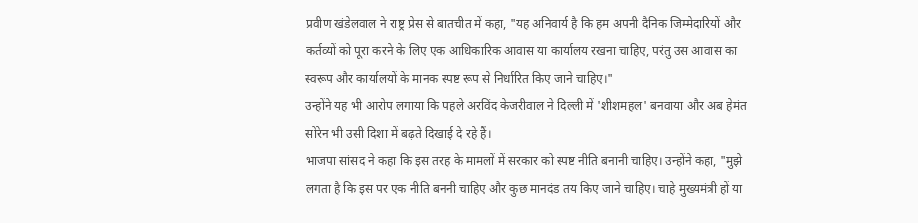प्रवीण खंडेलवाल ने राष्ट्र प्रेस से बातचीत में कहा, "यह अनिवार्य है कि हम अपनी दैनिक जिम्मेदारियों और कर्तव्यों को पूरा करने के लिए एक आधिकारिक आवास या कार्यालय रखना चाहिए, परंतु उस आवास का स्वरूप और कार्यालयों के मानक स्पष्ट रूप से निर्धारित किए जाने चाहिए।"
उन्होंने यह भी आरोप लगाया कि पहले अरविंद केजरीवाल ने दिल्ली में 'शीशमहल' बनवाया और अब हेमंत सोरेन भी उसी दिशा में बढ़ते दिखाई दे रहे हैं।
भाजपा सांसद ने कहा कि इस तरह के मामलों में सरकार को स्पष्ट नीति बनानी चाहिए। उन्होंने कहा, "मुझे लगता है कि इस पर एक नीति बननी चाहिए और कुछ मानदंड तय किए जाने चाहिए। चाहे मुख्यमंत्री हों या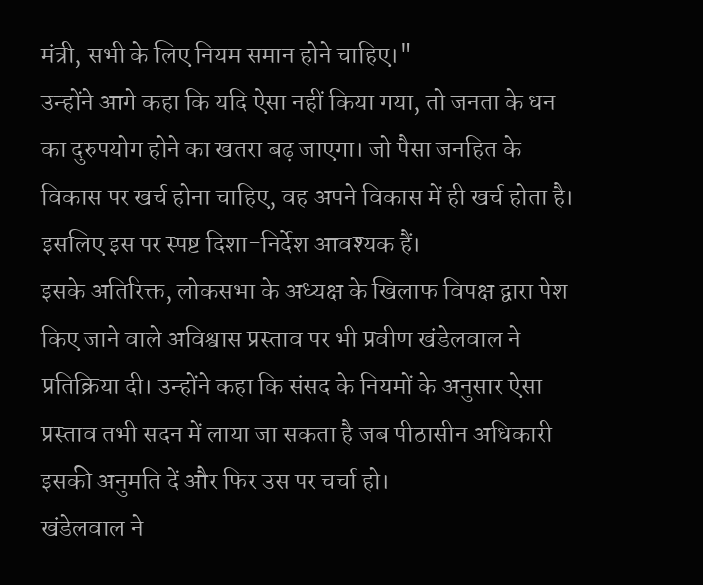मंत्री, सभी के लिए नियम समान होने चाहिए।"
उन्होंने आगे कहा कि यदि ऐसा नहीं किया गया, तो जनता के धन का दुरुपयोग होने का खतरा बढ़ जाएगा। जो पैसा जनहित के विकास पर खर्च होना चाहिए, वह अपने विकास में ही खर्च होता है। इसलिए इस पर स्पष्ट दिशा-निर्देश आवश्यक हैं।
इसके अतिरिक्त, लोकसभा के अध्यक्ष के खिलाफ विपक्ष द्वारा पेश किए जाने वाले अविश्वास प्रस्ताव पर भी प्रवीण खंडेलवाल ने प्रतिक्रिया दी। उन्होंने कहा कि संसद के नियमों के अनुसार ऐसा प्रस्ताव तभी सदन में लाया जा सकता है जब पीठासीन अधिकारी इसकी अनुमति दें और फिर उस पर चर्चा हो।
खंडेलवाल ने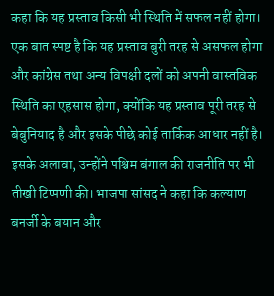कहा कि यह प्रस्ताव किसी भी स्थिति में सफल नहीं होगा। एक बात स्पष्ट है कि यह प्रस्ताव बुरी तरह से असफल होगा और कांग्रेस तथा अन्य विपक्षी दलों को अपनी वास्तविक स्थिति का एहसास होगा, क्योंकि यह प्रस्ताव पूरी तरह से बेबुनियाद है और इसके पीछे कोई तार्किक आधार नहीं है।
इसके अलावा, उन्होंने पश्चिम बंगाल की राजनीति पर भी तीखी टिप्पणी की। भाजपा सांसद ने कहा कि कल्याण बनर्जी के बयान और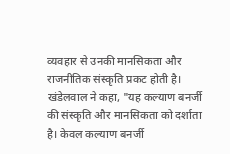व्यवहार से उनकी मानसिकता और राजनीतिक संस्कृति प्रकट होती है।
खंडेलवाल ने कहा, "यह कल्याण बनर्जी की संस्कृति और मानसिकता को दर्शाता है। केवल कल्याण बनर्जी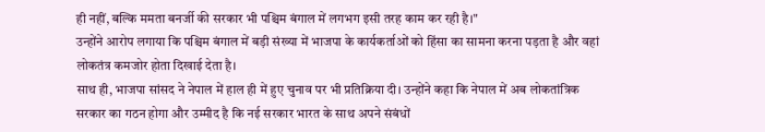ही नहीं, बल्कि ममता बनर्जी की सरकार भी पश्चिम बंगाल में लगभग इसी तरह काम कर रही है।"
उन्होंने आरोप लगाया कि पश्चिम बंगाल में बड़ी संख्या में भाजपा के कार्यकर्ताओं को हिंसा का सामना करना पड़ता है और वहां लोकतंत्र कमजोर होता दिखाई देता है।
साथ ही, भाजपा सांसद ने नेपाल में हाल ही में हुए चुनाव पर भी प्रतिक्रिया दी। उन्होंने कहा कि नेपाल में अब लोकतांत्रिक सरकार का गठन होगा और उम्मीद है कि नई सरकार भारत के साथ अपने संबंधों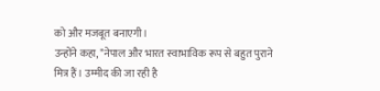को और मजबूत बनाएगी।
उन्होंने कहा, "नेपाल और भारत स्वाभाविक रूप से बहुत पुराने मित्र हैं। उम्मीद की जा रही है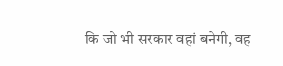कि जो भी सरकार वहां बनेगी, वह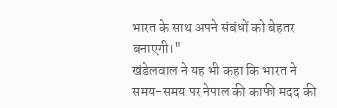भारत के साथ अपने संबंधों को बेहतर बनाएगी।"
खंडेलवाल ने यह भी कहा कि भारत ने समय-समय पर नेपाल की काफी मदद की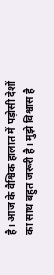है। आज के वैश्विक हालात में पड़ोसी देशों का साथ बहुत जरूरी है। मुझे विश्वास है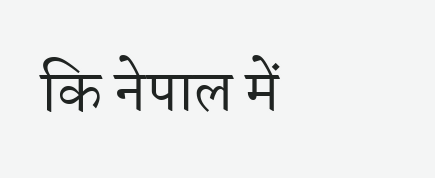कि नेपाल में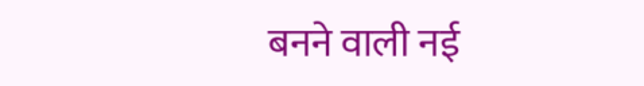बनने वाली नई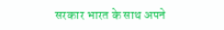सरकार भारत के साथ अपने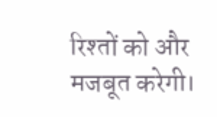रिश्तों को और मजबूत करेगी।